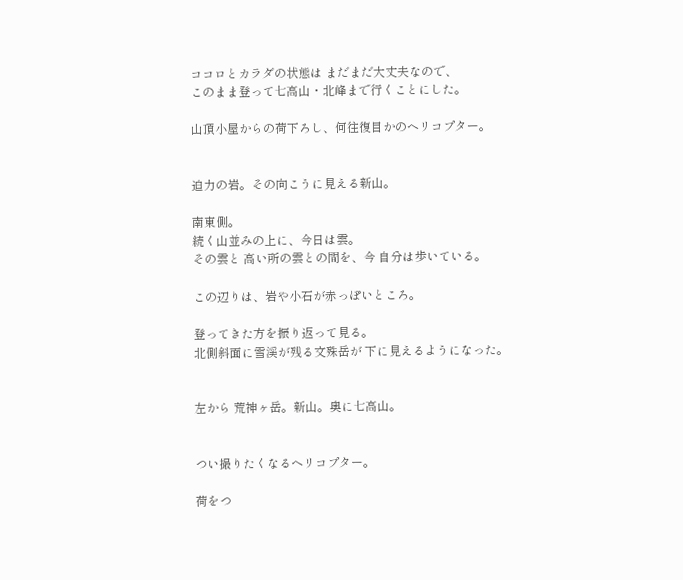ココロとカラダの状態は まだまだ大丈夫なので、
このまま登って七高山・北峰まで行くことにした。

山頂小屋からの荷下ろし、何往復目かのヘリコプター。


迫力の岩。その向こうに見える新山。

南東側。
続く山並みの上に、今日は雲。
その雲と 高い所の雲との間を、今 自分は歩いている。

この辺りは、岩や小石が赤っぽいところ。

登ってきた方を振り返って見る。
北側斜面に雪渓が残る文殊岳が 下に見えるようになった。


左から 荒神ヶ岳。新山。奥に七高山。


つい撮りたくなるヘリコプター。

荷をつ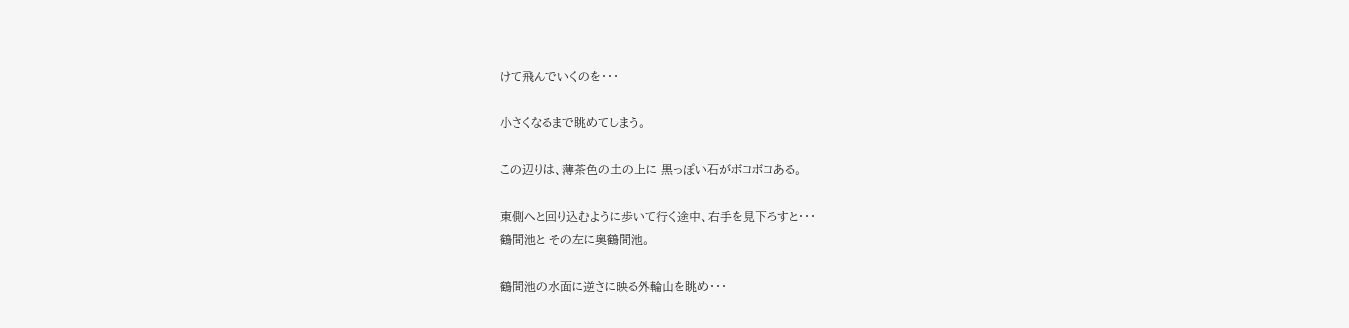けて飛んでいくのを・・・

小さくなるまで眺めてしまう。

この辺りは、薄茶色の土の上に 黒っぽい石がボコボコある。

東側へと回り込むように歩いて行く途中、右手を見下ろすと・・・
鶴間池と その左に奥鶴間池。

鶴間池の水面に逆さに映る外輪山を眺め・・・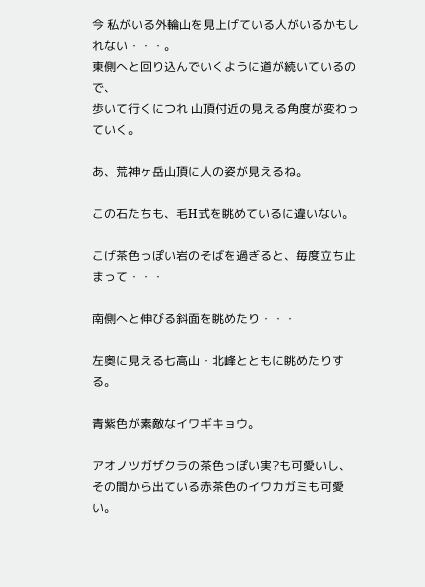今 私がいる外輪山を見上げている人がいるかもしれない・・・。
東側へと回り込んでいくように道が続いているので、
歩いて行くにつれ 山頂付近の見える角度が変わっていく。

あ、荒神ヶ岳山頂に人の姿が見えるね。

この石たちも、毛H式を眺めているに違いない。

こげ茶色っぽい岩のそばを過ぎると、毎度立ち止まって・・・

南側へと伸びる斜面を眺めたり・・・

左奥に見える七高山・北峰とともに眺めたりする。

青紫色が素敵なイワギキョウ。

アオノツガザクラの茶色っぽい実?も可愛いし、
その間から出ている赤茶色のイワカガミも可愛い。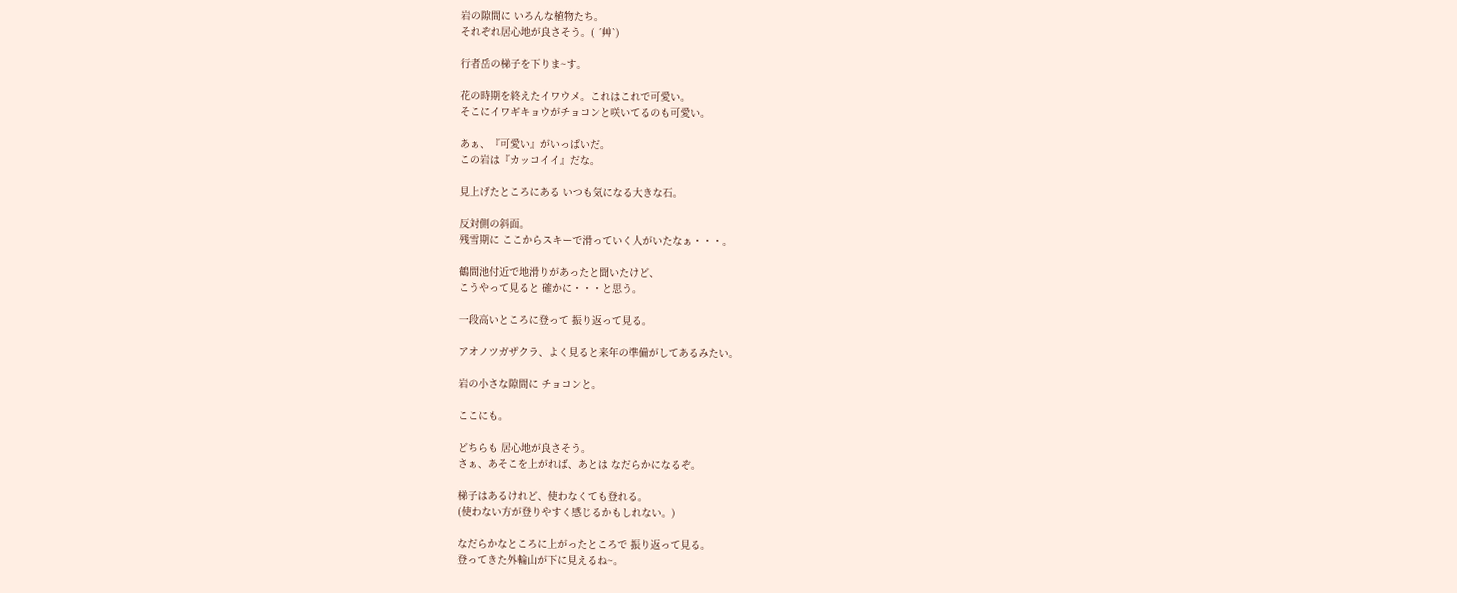岩の隙間に いろんな植物たち。
それぞれ居心地が良さそう。( ´艸`)

行者岳の梯子を下りま~す。

花の時期を終えたイワウメ。これはこれで可愛い。
そこにイワギキョウがチョコンと咲いてるのも可愛い。

あぁ、『可愛い』がいっぱいだ。
この岩は『カッコイイ』だな。

見上げたところにある いつも気になる大きな石。

反対側の斜面。
残雪期に ここからスキーで滑っていく人がいたなぁ・・・。

鶴間池付近で地滑りがあったと聞いたけど、
こうやって見ると 確かに・・・と思う。

一段高いところに登って 振り返って見る。

アオノツガザクラ、よく見ると来年の準備がしてあるみたい。

岩の小さな隙間に チョコンと。

ここにも。

どちらも 居心地が良さそう。
さぁ、あそこを上がれば、あとは なだらかになるぞ。

梯子はあるけれど、使わなくても登れる。
(使わない方が登りやすく感じるかもしれない。)

なだらかなところに上がったところで 振り返って見る。
登ってきた外輪山が下に見えるね~。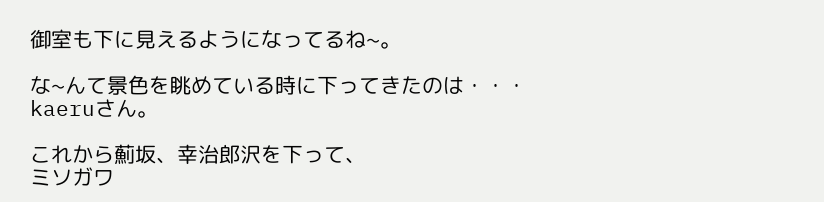御室も下に見えるようになってるね~。

な~んて景色を眺めている時に下ってきたのは・・・
kaeruさん。

これから薊坂、幸治郎沢を下って、
ミソガワ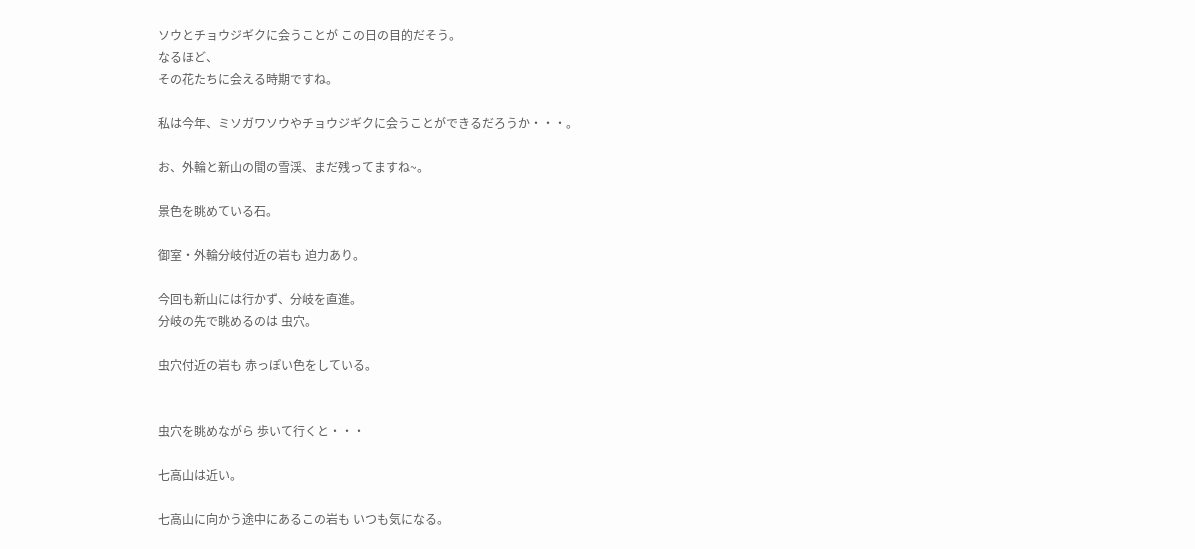ソウとチョウジギクに会うことが この日の目的だそう。
なるほど、
その花たちに会える時期ですね。

私は今年、ミソガワソウやチョウジギクに会うことができるだろうか・・・。

お、外輪と新山の間の雪渓、まだ残ってますね~。

景色を眺めている石。

御室・外輪分岐付近の岩も 迫力あり。

今回も新山には行かず、分岐を直進。
分岐の先で眺めるのは 虫穴。

虫穴付近の岩も 赤っぽい色をしている。


虫穴を眺めながら 歩いて行くと・・・

七高山は近い。

七高山に向かう途中にあるこの岩も いつも気になる。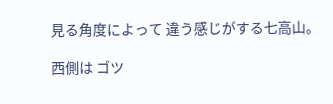見る角度によって 違う感じがする七高山。

西側は ゴツ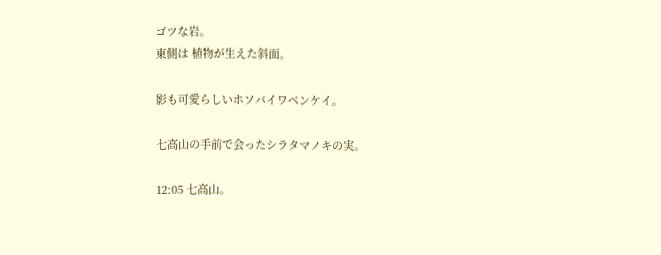ゴツな岩。
東側は 植物が生えた斜面。

影も可愛らしいホソバイワベンケイ。

七高山の手前で会ったシラタマノキの実。

12:05 七高山。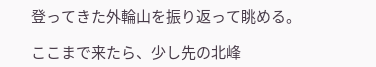登ってきた外輪山を振り返って眺める。

ここまで来たら、少し先の北峰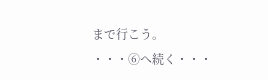まで行こう。
・・・⑥へ続く・・・